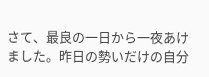さて、最良の一日から一夜あけました。昨日の勢いだけの自分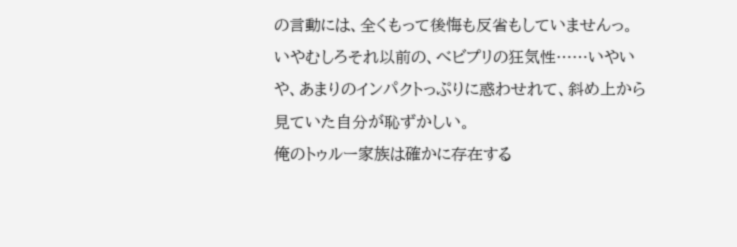の言動には、全くもって後悔も反省もしていませんっ。いやむしろそれ以前の、べビプリの狂気性……いやいや、あまりのインパクトっぷりに惑わせれて、斜め上から見ていた自分が恥ずかしい。
俺のトゥルー家族は確かに存在する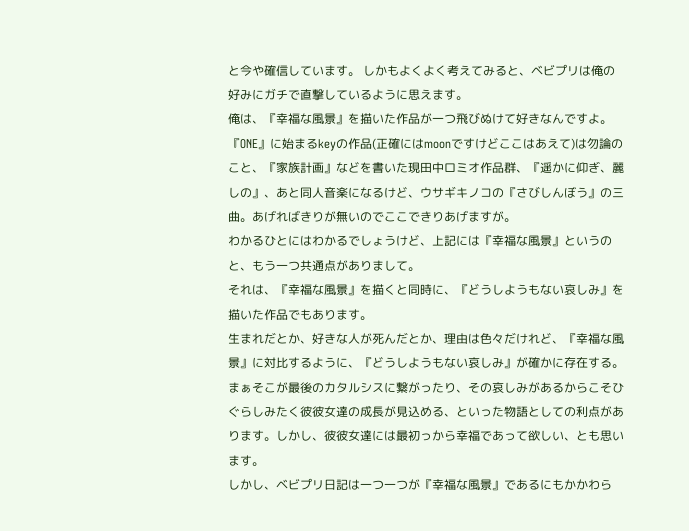と今や確信しています。 しかもよくよく考えてみると、ベビプリは俺の好みにガチで直撃しているように思えます。
俺は、『幸福な風景』を描いた作品が一つ飛びぬけて好きなんですよ。『ONE』に始まるkeyの作品(正確にはmoonですけどここはあえて)は勿論のこと、『家族計画』などを書いた現田中ロミオ作品群、『遥かに仰ぎ、麗しの』、あと同人音楽になるけど、ウサギキノコの『さびしんぼう』の三曲。あげればきりが無いのでここできりあげますが。
わかるひとにはわかるでしょうけど、上記には『幸福な風景』というのと、もう一つ共通点がありまして。
それは、『幸福な風景』を描くと同時に、『どうしようもない哀しみ』を描いた作品でもあります。
生まれだとか、好きな人が死んだとか、理由は色々だけれど、『幸福な風景』に対比するように、『どうしようもない哀しみ』が確かに存在する。
まぁそこが最後のカタルシスに繋がったり、その哀しみがあるからこそひぐらしみたく彼彼女達の成長が見込める、といった物語としての利点があります。しかし、彼彼女達には最初っから幸福であって欲しい、とも思います。
しかし、ベビプリ日記は一つ一つが『幸福な風景』であるにもかかわら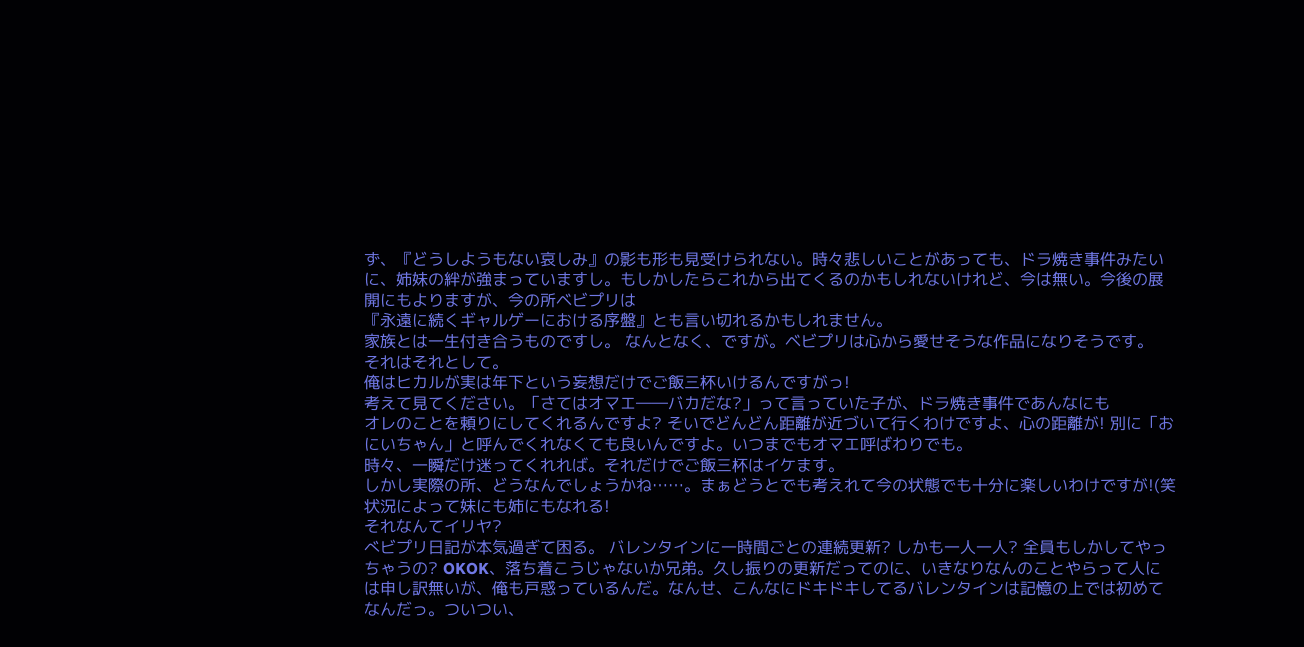ず、『どうしようもない哀しみ』の影も形も見受けられない。時々悲しいことがあっても、ドラ焼き事件みたいに、姉妹の絆が強まっていますし。もしかしたらこれから出てくるのかもしれないけれど、今は無い。今後の展開にもよりますが、今の所ベビプリは
『永遠に続くギャルゲーにおける序盤』とも言い切れるかもしれません。
家族とは一生付き合うものですし。 なんとなく、ですが。ベビプリは心から愛せそうな作品になりそうです。
それはそれとして。
俺はヒカルが実は年下という妄想だけでご飯三杯いけるんですがっ!
考えて見てください。「さてはオマエ――バカだな?」って言っていた子が、ドラ焼き事件であんなにも
オレのことを頼りにしてくれるんですよ? そいでどんどん距離が近づいて行くわけですよ、心の距離が! 別に「おにいちゃん」と呼んでくれなくても良いんですよ。いつまでもオマエ呼ばわりでも。
時々、一瞬だけ迷ってくれれば。それだけでご飯三杯はイケます。
しかし実際の所、どうなんでしょうかね……。まぁどうとでも考えれて今の状態でも十分に楽しいわけですが!(笑 状況によって妹にも姉にもなれる!
それなんてイリヤ?
べビプリ日記が本気過ぎて困る。 バレンタインに一時間ごとの連続更新? しかも一人一人? 全員もしかしてやっちゃうの? OKOK、落ち着こうじゃないか兄弟。久し振りの更新だってのに、いきなりなんのことやらって人には申し訳無いが、俺も戸惑っているんだ。なんせ、こんなにドキドキしてるバレンタインは記憶の上では初めてなんだっ。ついつい、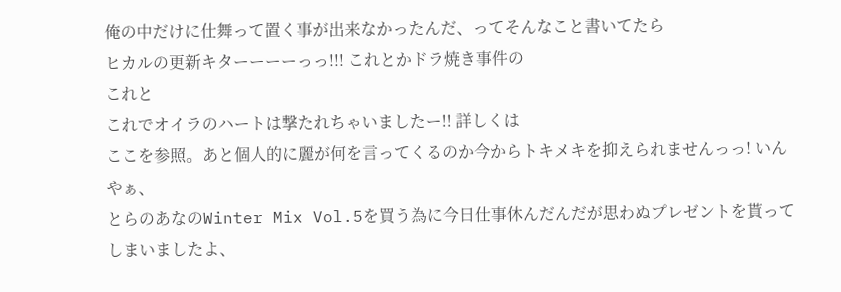俺の中だけに仕舞って置く事が出来なかったんだ、ってそんなこと書いてたら
ヒカルの更新キターーーーっっ!!! これとかドラ焼き事件の
これと
これでオイラのハートは撃たれちゃいましたー!! 詳しくは
ここを参照。あと個人的に麗が何を言ってくるのか今からトキメキを抑えられませんっっ! いんやぁ、
とらのあなのWinter Mix Vol.5を買う為に今日仕事休んだんだが思わぬプレゼントを貰ってしまいましたよ、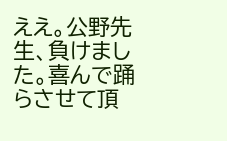ええ。公野先生、負けました。喜んで踊らさせて頂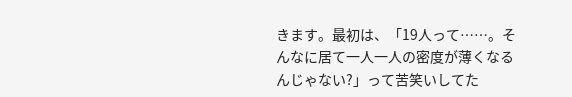きます。最初は、「19人って……。そんなに居て一人一人の密度が薄くなるんじゃない?」って苦笑いしてた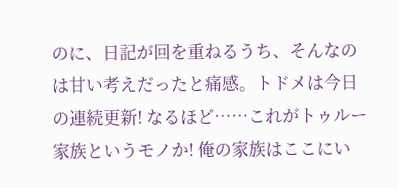のに、日記が回を重ねるうち、そんなのは甘い考えだったと痛感。トドメは今日の連続更新! なるほど……これがトゥルー家族というモノか! 俺の家族はここにい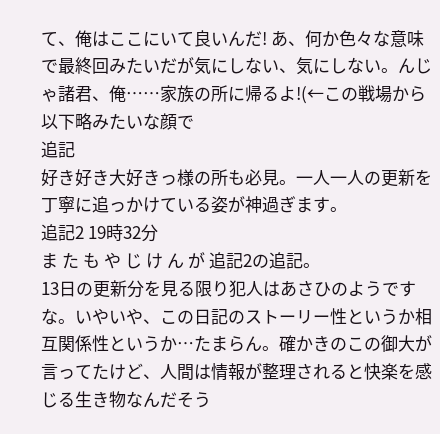て、俺はここにいて良いんだ! あ、何か色々な意味で最終回みたいだが気にしない、気にしない。んじゃ諸君、俺……家族の所に帰るよ!(←この戦場から以下略みたいな顔で
追記
好き好き大好きっ様の所も必見。一人一人の更新を丁寧に追っかけている姿が神過ぎます。
追記2 19時32分
ま た も や じ け ん が 追記2の追記。
13日の更新分を見る限り犯人はあさひのようですな。いやいや、この日記のストーリー性というか相互関係性というか…たまらん。確かきのこの御大が言ってたけど、人間は情報が整理されると快楽を感じる生き物なんだそう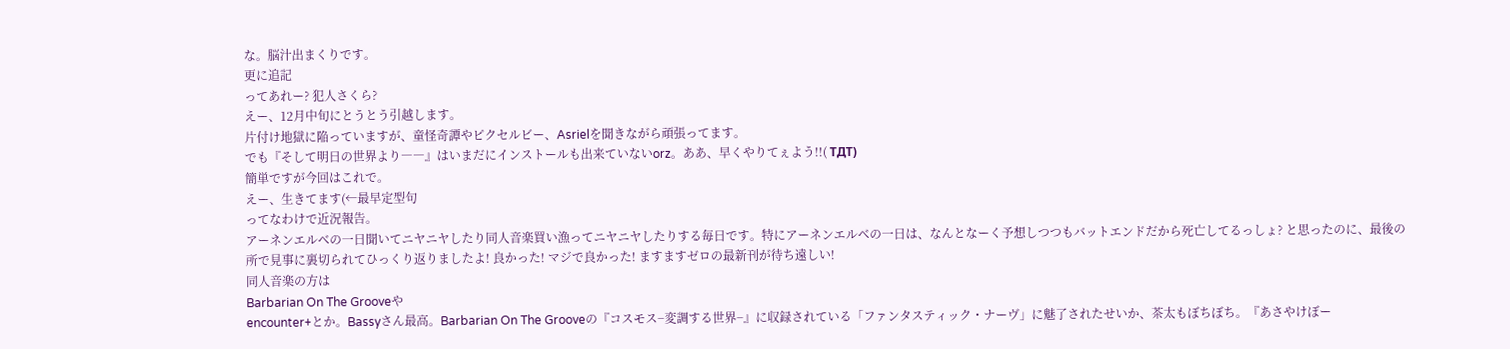な。脳汁出まくりです。
更に追記
ってあれー? 犯人さくら?
えー、12月中旬にとうとう引越します。
片付け地獄に陥っていますが、童怪奇譚やピクセルビー、Asrielを聞きながら頑張ってます。
でも『そして明日の世界より――』はいまだにインストールも出来ていないorz。ああ、早くやりてぇよう!!( TДT)
簡単ですが今回はこれで。
えー、生きてます(←最早定型句
ってなわけで近況報告。
アーネンエルベの一日聞いてニヤニヤしたり同人音楽買い漁ってニヤニヤしたりする毎日です。特にアーネンエルベの一日は、なんとなーく予想しつつもバットエンドだから死亡してるっしょ? と思ったのに、最後の所で見事に裏切られてひっくり返りましたよ! 良かった! マジで良かった! ますますゼロの最新刊が待ち遠しい!
同人音楽の方は
Barbarian On The Grooveや
encounter+とか。Bassyさん最高。Barbarian On The Grooveの『コスモス−変調する世界−』に収録されている「ファンタスティック・ナーヴ」に魅了されたせいか、茶太もぼちぼち。『あさやけぼー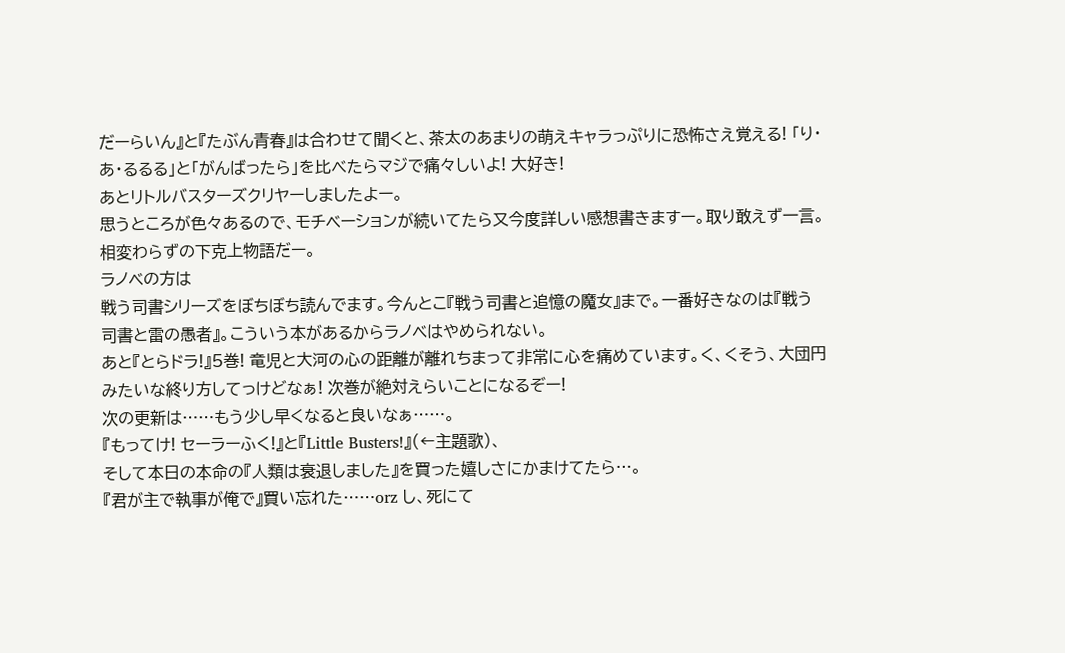だーらいん』と『たぶん青春』は合わせて聞くと、茶太のあまりの萌えキャラっぷりに恐怖さえ覚える! 「り・あ・るるる」と「がんばったら」を比べたらマジで痛々しいよ! 大好き!
あとリトルバスターズクリヤーしましたよー。
思うところが色々あるので、モチベーションが続いてたら又今度詳しい感想書きますー。取り敢えず一言。相変わらずの下克上物語だー。
ラノベの方は
戦う司書シリーズをぼちぼち読んでます。今んとこ『戦う司書と追憶の魔女』まで。一番好きなのは『戦う司書と雷の愚者』。こういう本があるからラノベはやめられない。
あと『とらドラ!』5巻! 竜児と大河の心の距離が離れちまって非常に心を痛めています。く、くそう、大団円みたいな終り方してっけどなぁ! 次巻が絶対えらいことになるぞー!
次の更新は……もう少し早くなると良いなぁ……。
『もってけ! セーラーふく!』と『Little Busters!』(←主題歌)、
そして本日の本命の『人類は衰退しました』を買った嬉しさにかまけてたら…。
『君が主で執事が俺で』買い忘れた……orz し、死にて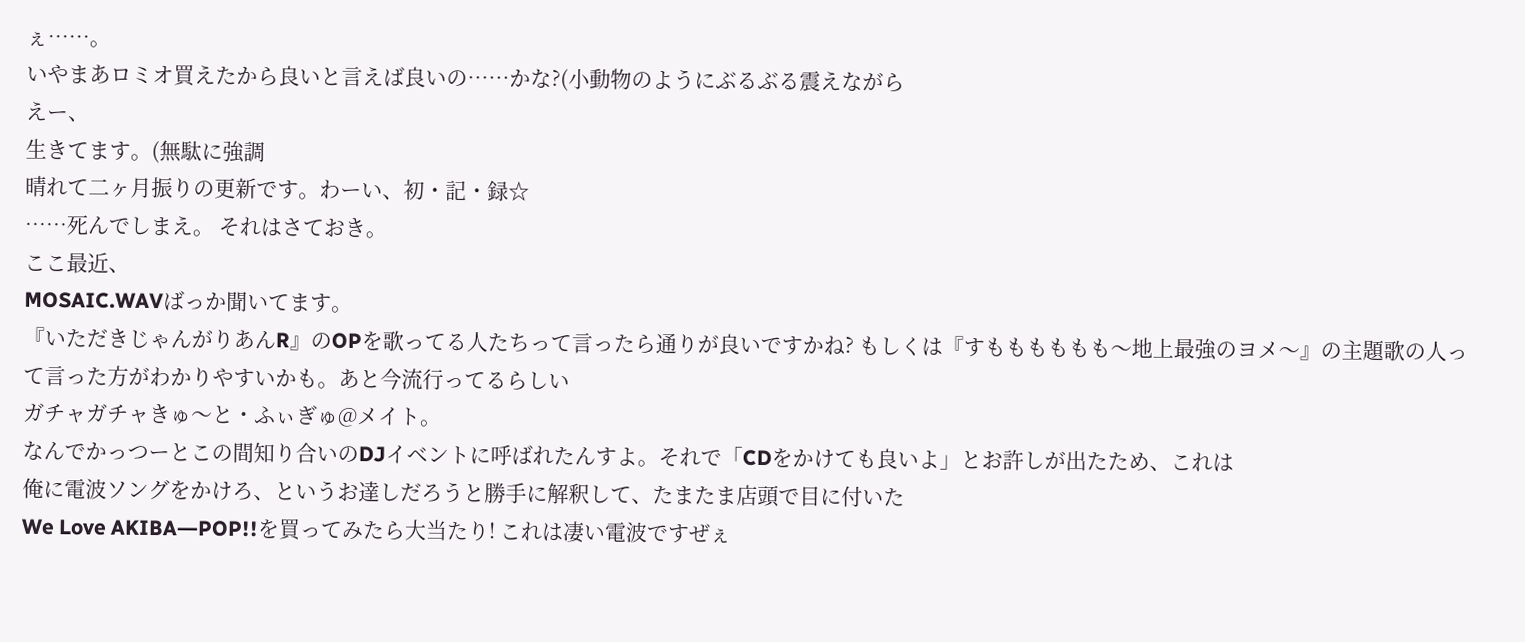ぇ……。
いやまあロミオ買えたから良いと言えば良いの……かな?(小動物のようにぶるぶる震えながら
えー、
生きてます。(無駄に強調
晴れて二ヶ月振りの更新です。わーい、初・記・録☆
……死んでしまえ。 それはさておき。
ここ最近、
MOSAIC.WAVばっか聞いてます。
『いただきじゃんがりあんR』のOPを歌ってる人たちって言ったら通りが良いですかね? もしくは『すもももももも〜地上最強のヨメ〜』の主題歌の人って言った方がわかりやすいかも。あと今流行ってるらしい
ガチャガチャきゅ〜と・ふぃぎゅ@メイト。
なんでかっつーとこの間知り合いのDJイベントに呼ばれたんすよ。それで「CDをかけても良いよ」とお許しが出たため、これは
俺に電波ソングをかけろ、というお達しだろうと勝手に解釈して、たまたま店頭で目に付いた
We Love AKIBA―POP!!を買ってみたら大当たり! これは凄い電波ですぜぇ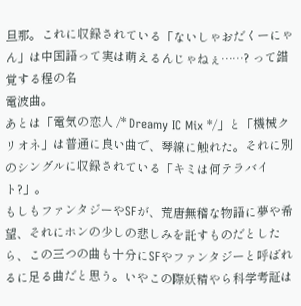旦那。これに収録されている「ないしゃおだくーにゃん」は中国語って実は萌えるんじゃねぇ……? って錯覚する程の名
電波曲。
あとは「電気の恋人 /* Dreamy IC Mix */」と「機械クリオネ」は普通に良い曲で、琴線に触れた。それに別のシングルに収録されている「キミは何テラバイト?」。
もしもファンタジーやSFが、荒唐無稽な物語に夢や希望、それにホンの少しの悲しみを託すものだとしたら、この三つの曲も十分にSFやファンタジーと呼ばれるに足る曲だと思う。いやこの際妖精やら科学考証は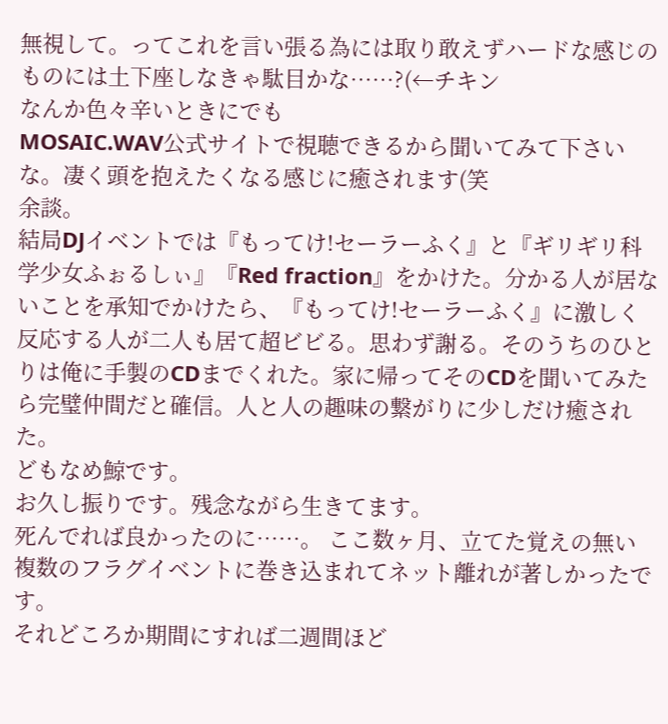無視して。ってこれを言い張る為には取り敢えずハードな感じのものには土下座しなきゃ駄目かな……?(←チキン
なんか色々辛いときにでも
MOSAIC.WAV公式サイトで視聴できるから聞いてみて下さいな。凄く頭を抱えたくなる感じに癒されます(笑
余談。
結局DJイベントでは『もってけ!セーラーふく』と『ギリギリ科学少女ふぉるしぃ』『Red fraction』をかけた。分かる人が居ないことを承知でかけたら、『もってけ!セーラーふく』に激しく反応する人が二人も居て超ビビる。思わず謝る。そのうちのひとりは俺に手製のCDまでくれた。家に帰ってそのCDを聞いてみたら完璧仲間だと確信。人と人の趣味の繋がりに少しだけ癒された。
どもなめ鯨です。
お久し振りです。残念ながら生きてます。
死んでれば良かったのに……。 ここ数ヶ月、立てた覚えの無い複数のフラグイベントに巻き込まれてネット離れが著しかったです。
それどころか期間にすれば二週間ほど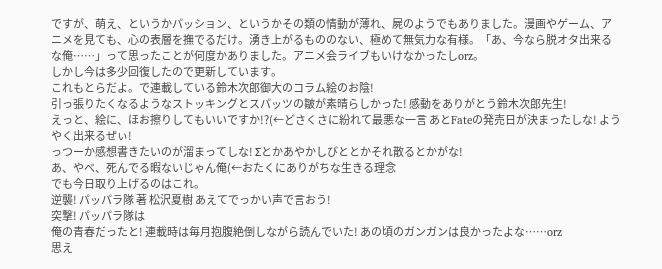ですが、萌え、というかパッション、というかその類の情動が薄れ、屍のようでもありました。漫画やゲーム、アニメを見ても、心の表層を撫でるだけ。湧き上がるもののない、極めて無気力な有様。「あ、今なら脱オタ出来るな俺……」って思ったことが何度かありました。アニメ会ライブもいけなかったしorz。
しかし今は多少回復したので更新しています。
これもとらだよ。で連載している鈴木次郎御大のコラム絵のお陰!
引っ張りたくなるようなストッキングとスパッツの皺が素晴らしかった! 感動をありがとう鈴木次郎先生!
えっと、絵に、ほお擦りしてもいいですか!?(←どさくさに紛れて最悪な一言 あとFateの発売日が決まったしな! ようやく出来るぜぃ!
っつーか感想書きたいのが溜まってしな! Σとかあやかしびととかそれ散るとかがな!
あ、やべ、死んでる暇ないじゃん俺(←おたくにありがちな生きる理念
でも今日取り上げるのはこれ。
逆襲! パッパラ隊 著 松沢夏樹 あえてでっかい声で言おう!
突撃! パッパラ隊は
俺の青春だったと! 連載時は毎月抱腹絶倒しながら読んでいた! あの頃のガンガンは良かったよな……orz
思え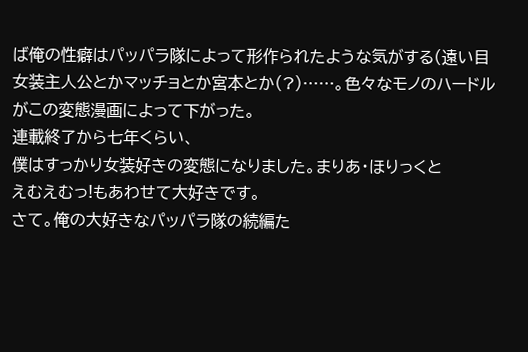ば俺の性癖はパッパラ隊によって形作られたような気がする(遠い目
女装主人公とかマッチョとか宮本とか(?)……。色々なモノのハードルがこの変態漫画によって下がった。
連載終了から七年くらい、
僕はすっかり女装好きの変態になりました。まりあ・ほりっくと
えむえむっ!もあわせて大好きです。
さて。俺の大好きなパッパラ隊の続編た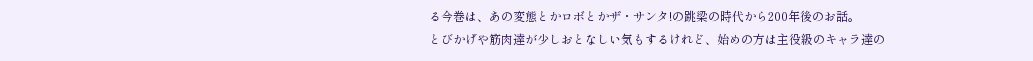る今巻は、あの変態とかロボとかザ・サンタ!の跳梁の時代から200年後のお話。
とびかげや筋肉達が少しおとなしい気もするけれど、始めの方は主役級のキャラ達の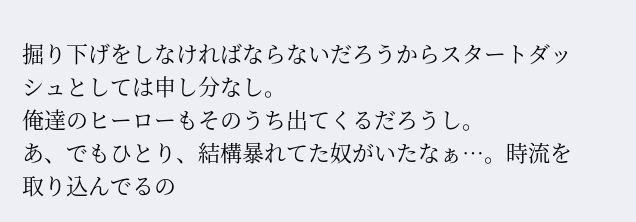掘り下げをしなければならないだろうからスタートダッシュとしては申し分なし。
俺達のヒーローもそのうち出てくるだろうし。
あ、でもひとり、結構暴れてた奴がいたなぁ…。時流を取り込んでるの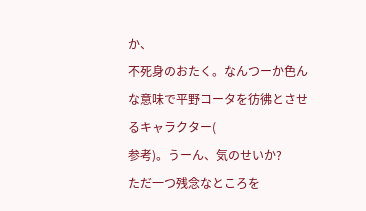か、
不死身のおたく。なんつーか色んな意味で平野コータを彷彿とさせるキャラクター(
参考)。うーん、気のせいか?
ただ一つ残念なところを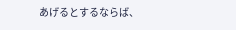あげるとするならば、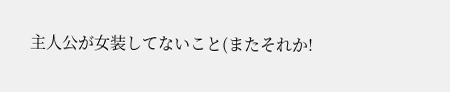主人公が女装してないこと(またそれか!